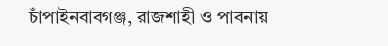চাঁপাইনবাবগঞ্জ, রাজশাহী ও পাবনায়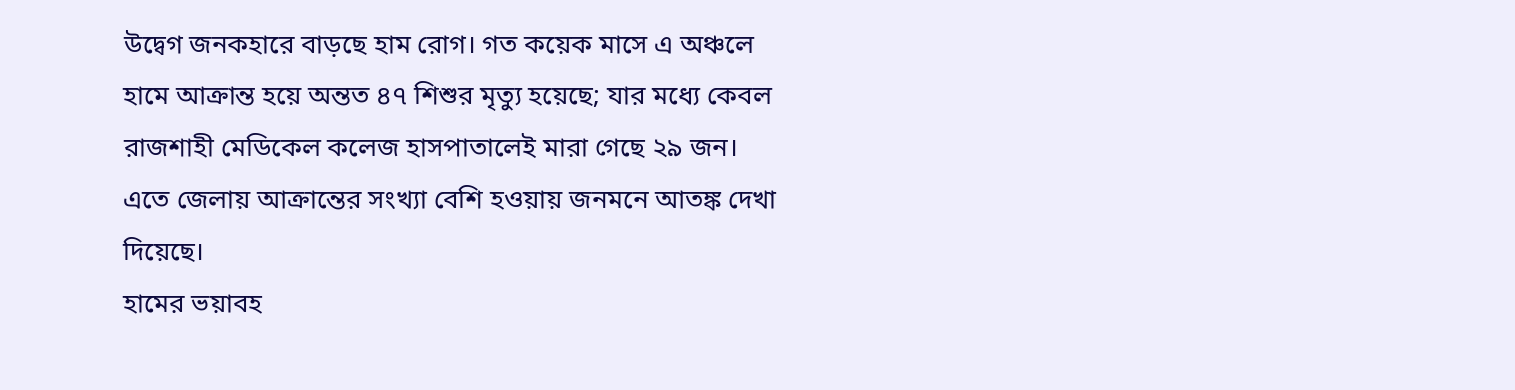উদ্বেগ জনকহারে বাড়ছে হাম রোগ। গত কয়েক মাসে এ অঞ্চলে হামে আক্রান্ত হয়ে অন্তত ৪৭ শিশুর মৃত্যু হয়েছে; যার মধ্যে কেবল রাজশাহী মেডিকেল কলেজ হাসপাতালেই মারা গেছে ২৯ জন। এতে জেলায় আক্রান্তের সংখ্যা বেশি হওয়ায় জনমনে আতঙ্ক দেখা দিয়েছে।
হামের ভয়াবহ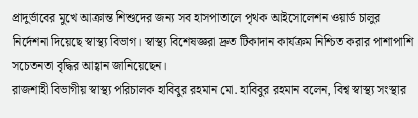প্রাদুর্ভাবের মুখে আক্রান্ত শিশুদের জন্য সব হাসপাতালে পৃথক আইসোলেশন ওয়ার্ড চালুর নির্দেশনা দিয়েছে স্বাস্থ্য বিভাগ। স্বাস্থ্য বিশেষজ্ঞরা দ্রুত টিকাদান কার্যক্রম নিশ্চিত করার পাশাপাশি সচেতনতা বৃদ্ধির আহ্বান জানিয়েছেন।
রাজশাহী বিভাগীয় স্বাস্থ্য পরিচালক হাবিবুর রহমান মো. হাবিবুর রহমান বলেন, বিশ্ব স্বাস্থ্য সংস্থার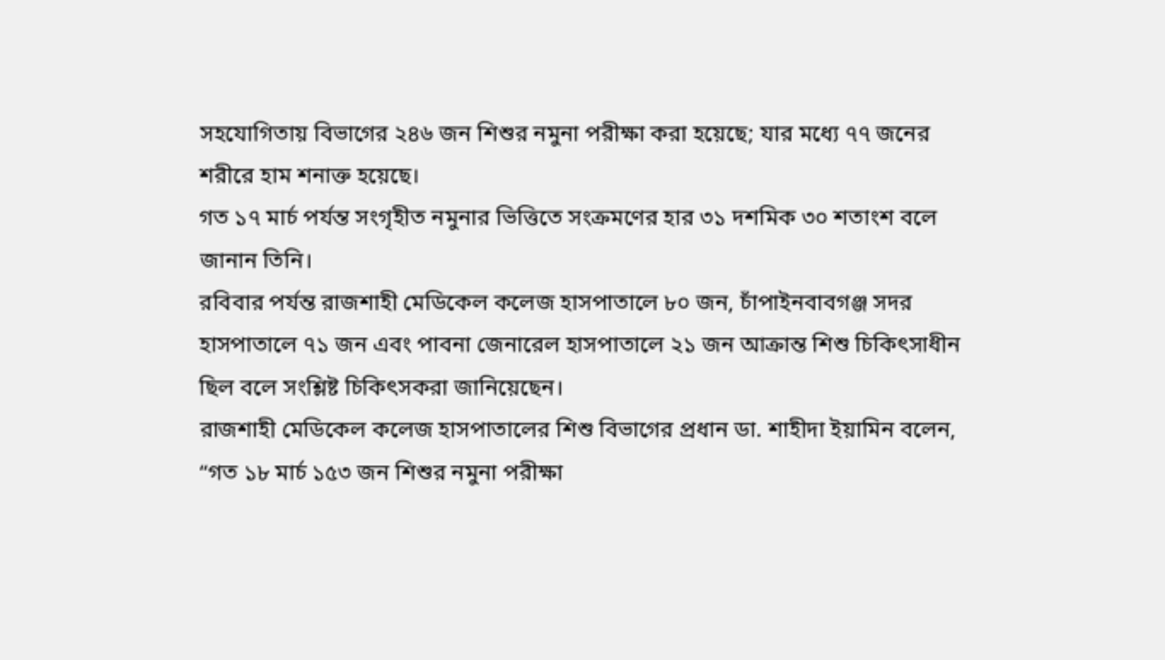সহযোগিতায় বিভাগের ২৪৬ জন শিশুর নমুনা পরীক্ষা করা হয়েছে; যার মধ্যে ৭৭ জনের শরীরে হাম শনাক্ত হয়েছে।
গত ১৭ মার্চ পর্যন্ত সংগৃহীত নমুনার ভিত্তিতে সংক্রমণের হার ৩১ দশমিক ৩০ শতাংশ বলে জানান তিনি।
রবিবার পর্যন্ত রাজশাহী মেডিকেল কলেজ হাসপাতালে ৮০ জন, চাঁপাইনবাবগঞ্জ সদর হাসপাতালে ৭১ জন এবং পাবনা জেনারেল হাসপাতালে ২১ জন আক্রান্ত শিশু চিকিৎসাধীন ছিল বলে সংশ্লিষ্ট চিকিৎসকরা জানিয়েছেন।
রাজশাহী মেডিকেল কলেজ হাসপাতালের শিশু বিভাগের প্রধান ডা. শাহীদা ইয়ামিন বলেন, “গত ১৮ মার্চ ১৫৩ জন শিশুর নমুনা পরীক্ষা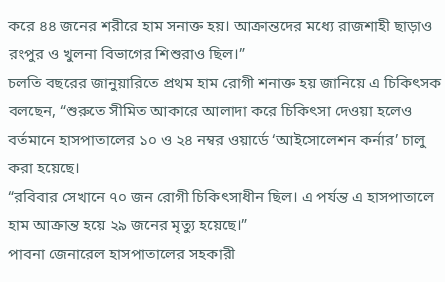করে ৪৪ জনের শরীরে হাম সনাক্ত হয়। আক্রান্তদের মধ্যে রাজশাহী ছাড়াও রংপুর ও খুলনা বিভাগের শিশুরাও ছিল।”
চলতি বছরের জানুয়ারিতে প্রথম হাম রোগী শনাক্ত হয় জানিয়ে এ চিকিৎসক বলছেন, “শুরুতে সীমিত আকারে আলাদা করে চিকিৎসা দেওয়া হলেও বর্তমানে হাসপাতালের ১০ ও ২৪ নম্বর ওয়ার্ডে ‘আইসোলেশন কর্নার’ চালু করা হয়েছে।
“রবিবার সেখানে ৭০ জন রোগী চিকিৎসাধীন ছিল। এ পর্যন্ত এ হাসপাতালে হাম আক্রান্ত হয়ে ২৯ জনের মৃত্যু হয়েছে।”
পাবনা জেনারেল হাসপাতালের সহকারী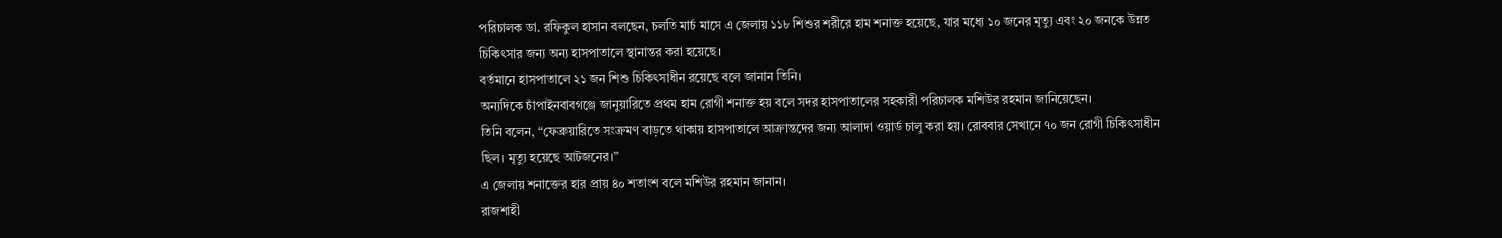পরিচালক ডা. রফিকুল হাসান বলছেন, চলতি মার্চ মাসে এ জেলায় ১১৮ শিশুর শরীরে হাম শনাক্ত হয়েছে, যার মধ্যে ১০ জনের মৃত্যু এবং ২০ জনকে উন্নত চিকিৎসার জন্য অন্য হাসপাতালে স্থানান্তর করা হয়েছে।
বর্তমানে হাসপাতালে ২১ জন শিশু চিকিৎসাধীন রয়েছে বলে জানান তিনি।
অন্যদিকে চাঁপাইনবাবগঞ্জে জানুয়ারিতে প্রথম হাম রোগী শনাক্ত হয় বলে সদর হাসপাতালের সহকারী পরিচালক মশিউর রহমান জানিয়েছেন।
তিনি বলেন, “ফেব্রুয়ারিতে সংক্রমণ বাড়তে থাকায় হাসপাতালে আক্রান্তদের জন্য আলাদা ওয়ার্ড চালু করা হয়। রোববার সেখানে ৭০ জন রোগী চিকিৎসাধীন ছিল। মৃত্যু হয়েছে আটজনের।”
এ জেলায় শনাক্তের হার প্রায় ৪০ শতাংশ বলে মশিউর রহমান জানান।
রাজশাহী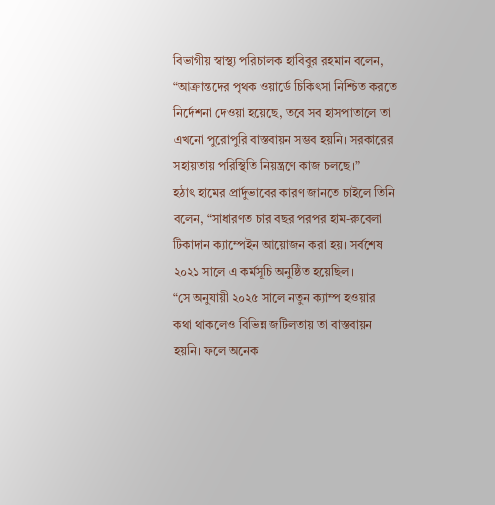বিভাগীয় স্বাস্থ্য পরিচালক হাবিবুর রহমান বলেন, “আক্রান্তদের পৃথক ওয়ার্ডে চিকিৎসা নিশ্চিত করতে নির্দেশনা দেওয়া হয়েছে, তবে সব হাসপাতালে তা এখনো পুরোপুরি বাস্তবায়ন সম্ভব হয়নি। সরকারের সহায়তায় পরিস্থিতি নিয়ন্ত্রণে কাজ চলছে।”
হঠাৎ হামের প্রার্দুভাবের কারণ জানতে চাইলে তিনি বলেন, “সাধারণত চার বছর পরপর হাম-রুবেলা টিকাদান ক্যাম্পেইন আয়োজন করা হয়। সর্বশেষ ২০২১ সালে এ কর্মসূচি অনুষ্ঠিত হয়েছিল।
“সে অনুযায়ী ২০২৫ সালে নতুন ক্যাম্প হওয়ার কথা থাকলেও বিভিন্ন জটিলতায় তা বাস্তবায়ন হয়নি। ফলে অনেক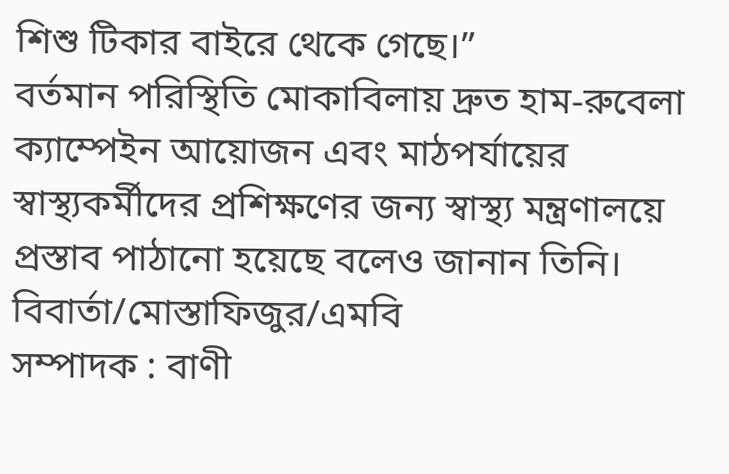শিশু টিকার বাইরে থেকে গেছে।”
বর্তমান পরিস্থিতি মোকাবিলায় দ্রুত হাম-রুবেলা ক্যাম্পেইন আয়োজন এবং মাঠপর্যায়ের স্বাস্থ্যকর্মীদের প্রশিক্ষণের জন্য স্বাস্থ্য মন্ত্রণালয়ে প্রস্তাব পাঠানো হয়েছে বলেও জানান তিনি।
বিবার্তা/মোস্তাফিজুর/এমবি
সম্পাদক : বাণী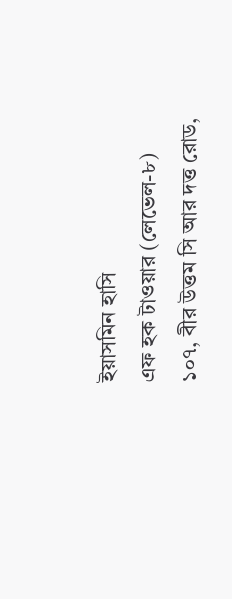ইয়াসমিন হাসি
এফ হক টাওয়ার (লেভেল-৮)
১০৭, বীর উত্তম সি আর দত্ত রোড,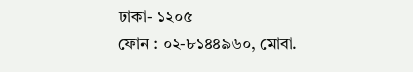ঢাকা- ১২০৫
ফোন : ০২-৮১৪৪৯৬০, মোবা.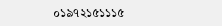০১৯৭২১৫১১১৫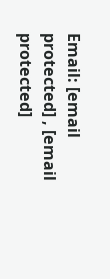Email: [email protected] , [email protected]